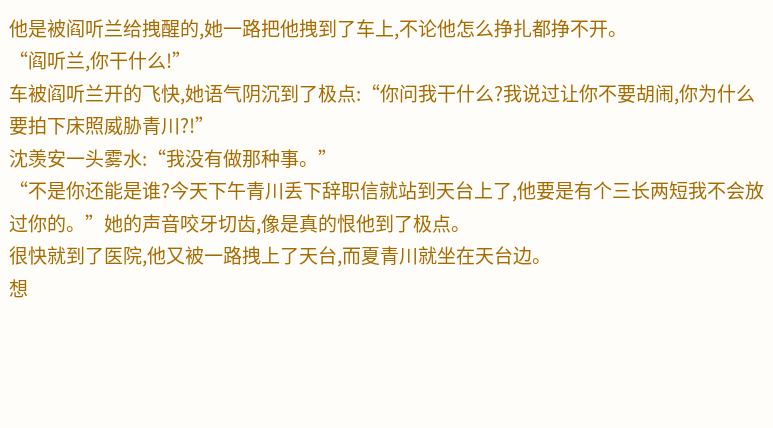他是被阎听兰给拽醒的,她一路把他拽到了车上,不论他怎么挣扎都挣不开。
“阎听兰,你干什么!”
车被阎听兰开的飞快,她语气阴沉到了极点:“你问我干什么?我说过让你不要胡闹,你为什么要拍下床照威胁青川?!”
沈羡安一头雾水:“我没有做那种事。”
“不是你还能是谁?今天下午青川丢下辞职信就站到天台上了,他要是有个三长两短我不会放过你的。”她的声音咬牙切齿,像是真的恨他到了极点。
很快就到了医院,他又被一路拽上了天台,而夏青川就坐在天台边。
想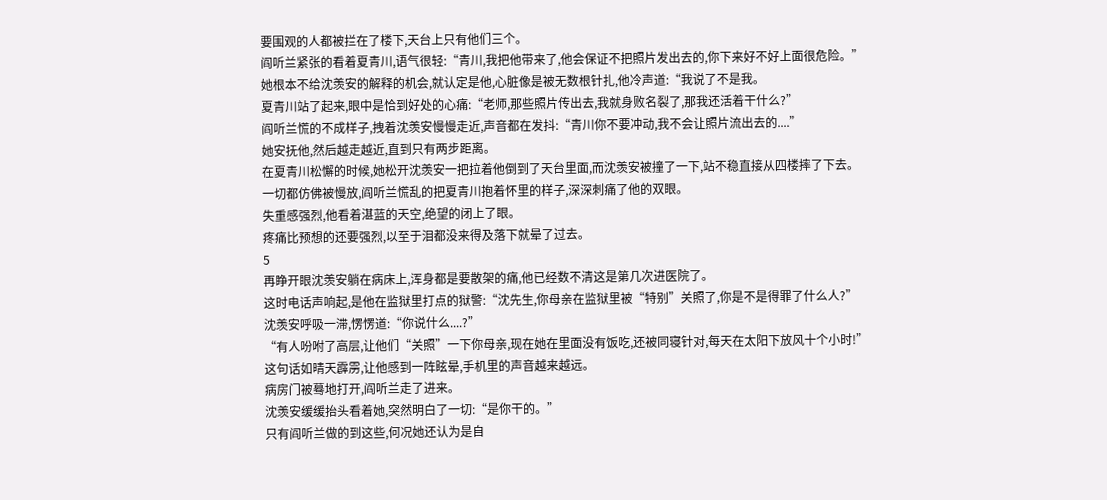要围观的人都被拦在了楼下,天台上只有他们三个。
阎听兰紧张的看着夏青川,语气很轻:“青川,我把他带来了,他会保证不把照片发出去的,你下来好不好上面很危险。”
她根本不给沈羡安的解释的机会,就认定是他,心脏像是被无数根针扎,他冷声道:“我说了不是我。
夏青川站了起来,眼中是恰到好处的心痛:“老师,那些照片传出去,我就身败名裂了,那我还活着干什么?”
阎听兰慌的不成样子,拽着沈羡安慢慢走近,声音都在发抖:“青川你不要冲动,我不会让照片流出去的....”
她安抚他,然后越走越近,直到只有两步距离。
在夏青川松懈的时候,她松开沈羡安一把拉着他倒到了天台里面,而沈羡安被撞了一下,站不稳直接从四楼摔了下去。
一切都仿佛被慢放,阎听兰慌乱的把夏青川抱着怀里的样子,深深刺痛了他的双眼。
失重感强烈,他看着湛蓝的天空,绝望的闭上了眼。
疼痛比预想的还要强烈,以至于泪都没来得及落下就晕了过去。
5
再睁开眼沈羡安躺在病床上,浑身都是要散架的痛,他已经数不清这是第几次进医院了。
这时电话声响起,是他在监狱里打点的狱警:“沈先生,你母亲在监狱里被“特别”关照了,你是不是得罪了什么人?”
沈羡安呼吸一滞,愣愣道:“你说什么....?”
“有人吩咐了高层,让他们“关照”一下你母亲,现在她在里面没有饭吃,还被同寝针对,每天在太阳下放风十个小时!”
这句话如晴天霹雳,让他感到一阵眩晕,手机里的声音越来越远。
病房门被蓦地打开,阎听兰走了进来。
沈羡安缓缓抬头看着她,突然明白了一切:“是你干的。”
只有阎听兰做的到这些,何况她还认为是自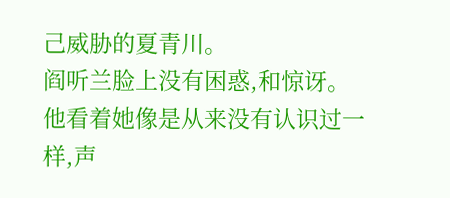己威胁的夏青川。
阎听兰脸上没有困惑,和惊讶。
他看着她像是从来没有认识过一样,声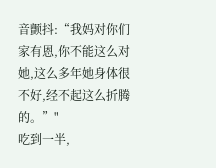音颤抖:“我妈对你们家有恩,你不能这么对她,这么多年她身体很不好,经不起这么折腾的。”"
吃到一半,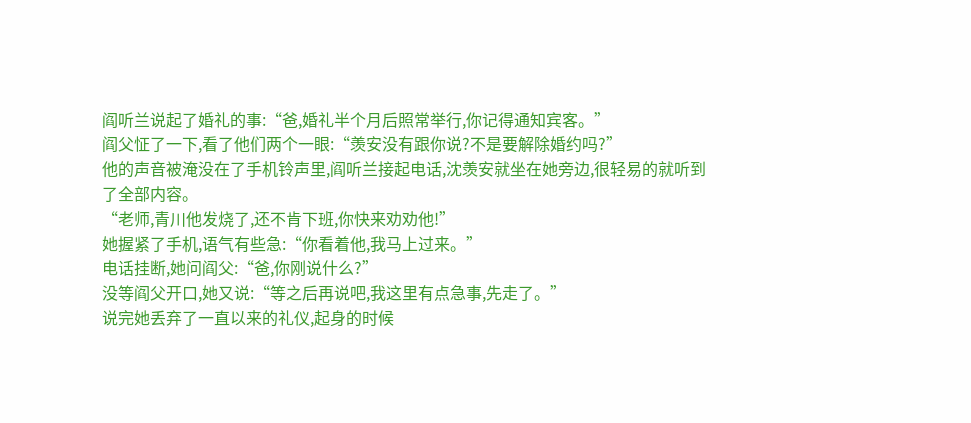阎听兰说起了婚礼的事:“爸,婚礼半个月后照常举行,你记得通知宾客。”
阎父怔了一下,看了他们两个一眼:“羡安没有跟你说?不是要解除婚约吗?”
他的声音被淹没在了手机铃声里,阎听兰接起电话,沈羡安就坐在她旁边,很轻易的就听到了全部内容。
“老师,青川他发烧了,还不肯下班,你快来劝劝他!”
她握紧了手机,语气有些急:“你看着他,我马上过来。”
电话挂断,她问阎父:“爸,你刚说什么?”
没等阎父开口,她又说:“等之后再说吧,我这里有点急事,先走了。”
说完她丢弃了一直以来的礼仪,起身的时候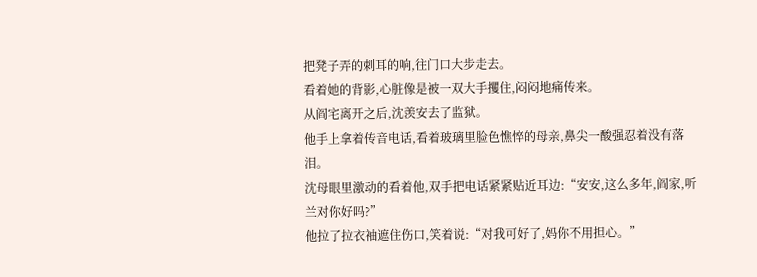把凳子弄的刺耳的响,往门口大步走去。
看着她的背影,心脏像是被一双大手攫住,闷闷地痛传来。
从阎宅离开之后,沈羡安去了监狱。
他手上拿着传音电话,看着玻璃里脸色憔悴的母亲,鼻尖一酸强忍着没有落泪。
沈母眼里激动的看着他,双手把电话紧紧贴近耳边:“安安,这么多年,阎家,听兰对你好吗?”
他拉了拉衣袖遮住伤口,笑着说:“对我可好了,妈你不用担心。”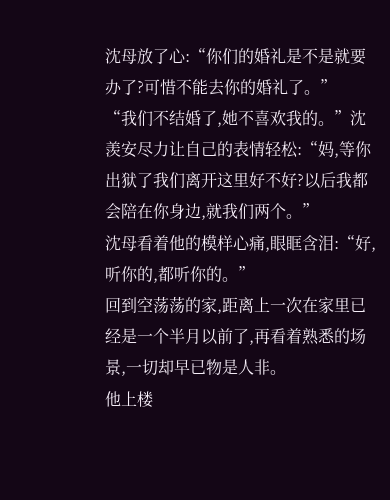沈母放了心:“你们的婚礼是不是就要办了?可惜不能去你的婚礼了。”
“我们不结婚了,她不喜欢我的。”沈羡安尽力让自己的表情轻松:“妈,等你出狱了我们离开这里好不好?以后我都会陪在你身边,就我们两个。”
沈母看着他的模样心痛,眼眶含泪:“好,听你的,都听你的。”
回到空荡荡的家,距离上一次在家里已经是一个半月以前了,再看着熟悉的场景,一切却早已物是人非。
他上楼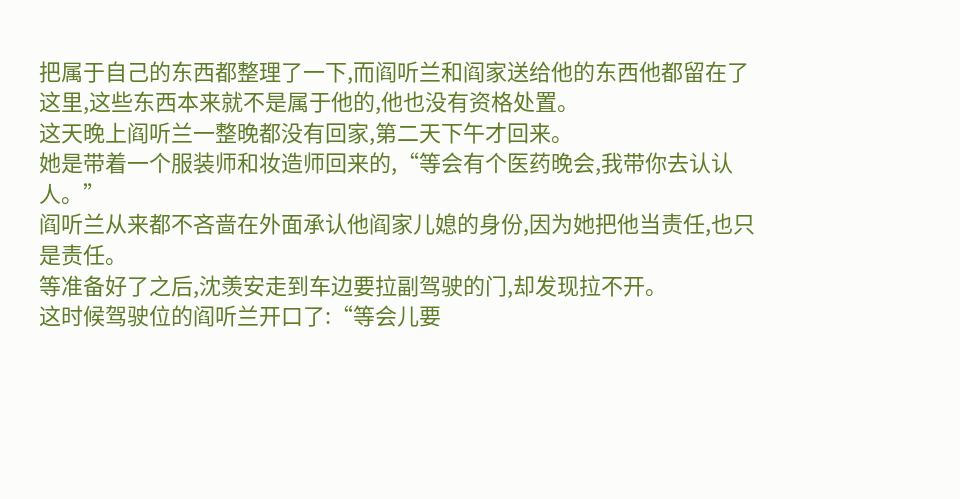把属于自己的东西都整理了一下,而阎听兰和阎家送给他的东西他都留在了这里,这些东西本来就不是属于他的,他也没有资格处置。
这天晚上阎听兰一整晚都没有回家,第二天下午才回来。
她是带着一个服装师和妆造师回来的,“等会有个医药晚会,我带你去认认人。”
阎听兰从来都不吝啬在外面承认他阎家儿媳的身份,因为她把他当责任,也只是责任。
等准备好了之后,沈羡安走到车边要拉副驾驶的门,却发现拉不开。
这时候驾驶位的阎听兰开口了:“等会儿要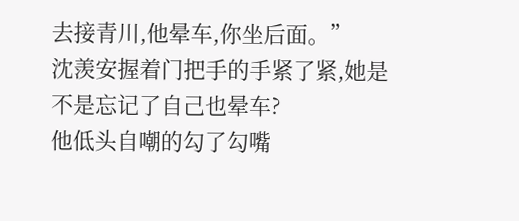去接青川,他晕车,你坐后面。”
沈羡安握着门把手的手紧了紧,她是不是忘记了自己也晕车?
他低头自嘲的勾了勾嘴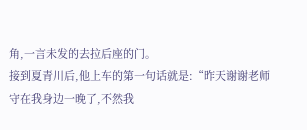角,一言未发的去拉后座的门。
接到夏青川后,他上车的第一句话就是:“昨天谢谢老师守在我身边一晚了,不然我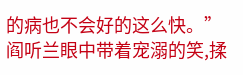的病也不会好的这么快。”
阎听兰眼中带着宠溺的笑,揉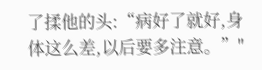了揉他的头:“病好了就好,身体这么差,以后要多注意。”"